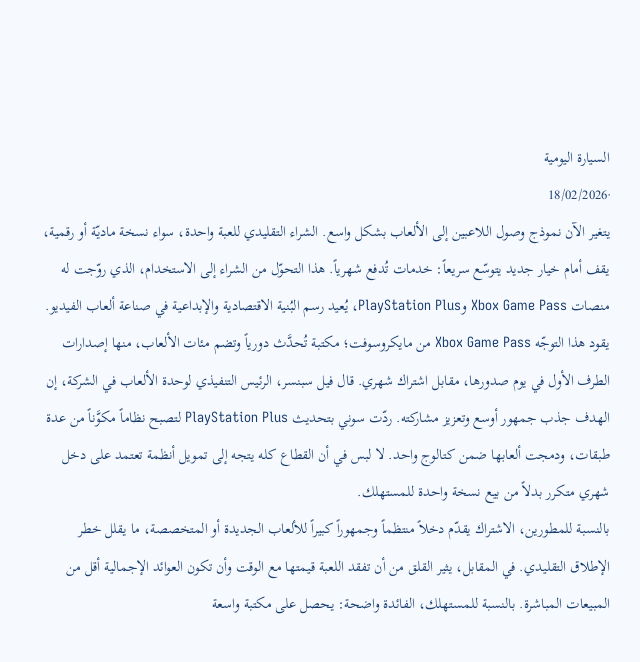السيارة اليومية
·18/02/2026
يتغير الآن نموذج وصول اللاعبين إلى الألعاب بشكل واسع. الشراء التقليدي للعبة واحدة، سواء نسخة ماديّة أو رقمية، يقف أمام خيار جديد يتوسّع سريعاً: خدمات تُدفع شهرياً. هذا التحوّل من الشراء إلى الاستخدام، الذي روّجت له منصات Xbox Game Pass وPlayStation Plus، يُعيد رسم البُنية الاقتصادية والإبداعية في صناعة ألعاب الفيديو.
يقود هذا التوجّه Xbox Game Pass من مايكروسوفت؛ مكتبة تُحدَّث دورياً وتضم مئات الألعاب، منها إصدارات الطرف الأول في يوم صدورها، مقابل اشتراك شهري. قال فيل سبنسر، الرئيس التنفيذي لوحدة الألعاب في الشركة، إن الهدف جذب جمهور أوسع وتعزيز مشاركته. ردّت سوني بتحديث PlayStation Plus لتصبح نظاماً مكوَّناً من عدة طبقات، ودمجت ألعابها ضمن كتالوج واحد. لا لبس في أن القطاع كله يتجه إلى تمويل أنظمة تعتمد على دخل شهري متكرر بدلاً من بيع نسخة واحدة للمستهلك.
بالنسبة للمطورين، الاشتراك يقدّم دخلاً منتظماً وجمهوراً كبيراً للألعاب الجديدة أو المتخصصة، ما يقلل خطر الإطلاق التقليدي. في المقابل، يثير القلق من أن تفقد اللعبة قيمتها مع الوقت وأن تكون العوائد الإجمالية أقل من المبيعات المباشرة. بالنسبة للمستهلك، الفائدة واضحة: يحصل على مكتبة واسعة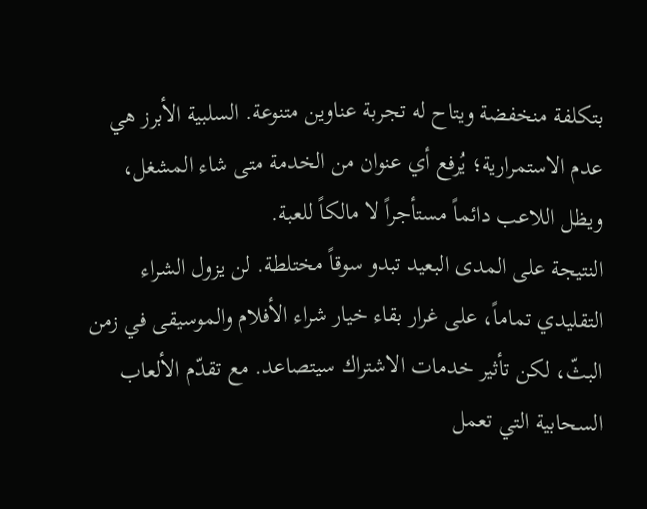بتكلفة منخفضة ويتاح له تجربة عناوين متنوعة. السلبية الأبرز هي عدم الاستمرارية؛ يُرفع أي عنوان من الخدمة متى شاء المشغل، ويظل اللاعب دائماً مستأجراً لا مالكاً للعبة.
النتيجة على المدى البعيد تبدو سوقاً مختلطة. لن يزول الشراء التقليدي تماماً، على غرار بقاء خيار شراء الأفلام والموسيقى في زمن البثّ، لكن تأثير خدمات الاشتراك سيتصاعد. مع تقدّم الألعاب السحابية التي تعمل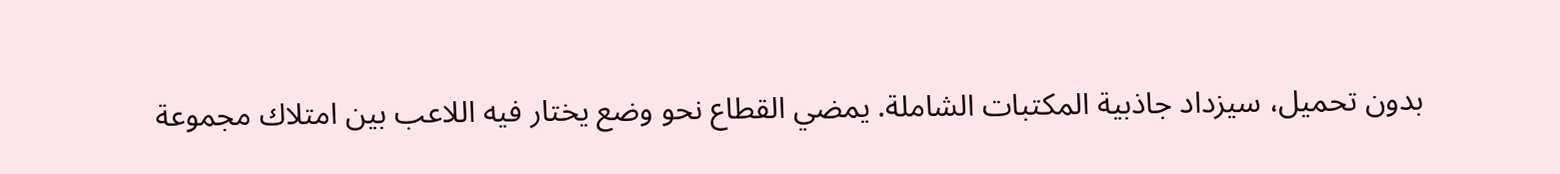بدون تحميل، سيزداد جاذبية المكتبات الشاملة. يمضي القطاع نحو وضع يختار فيه اللاعب بين امتلاك مجموعة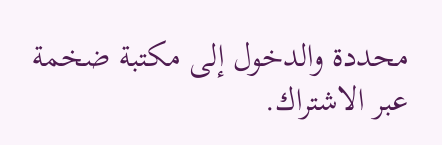محددة والدخول إلى مكتبة ضخمة عبر الاشتراك.